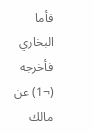فأما البخاري فأخرجه (¬1) عن مالك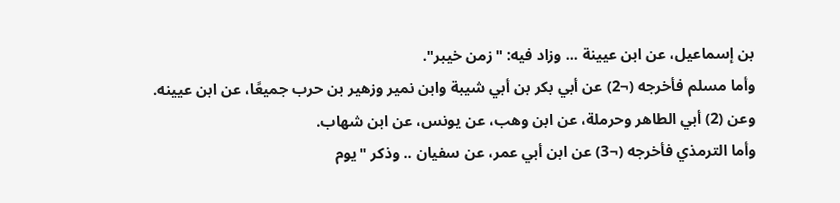بن إسماعيل، عن ابن عيينة ... وزاد فيه: "زمن خيبر".
وأما مسلم فأخرجه (¬2) عن أبي بكر بن أبي شيبة وابن نمير وزهير بن حرب جميعًا، عن ابن عيينه.
وعن (2) أبي الطاهر وحرملة، عن ابن وهب، عن يونس، عن ابن شهاب.
وأما الترمذي فأخرجه (¬3) عن ابن أبي عمر، عن سفيان .. وذكر "يوم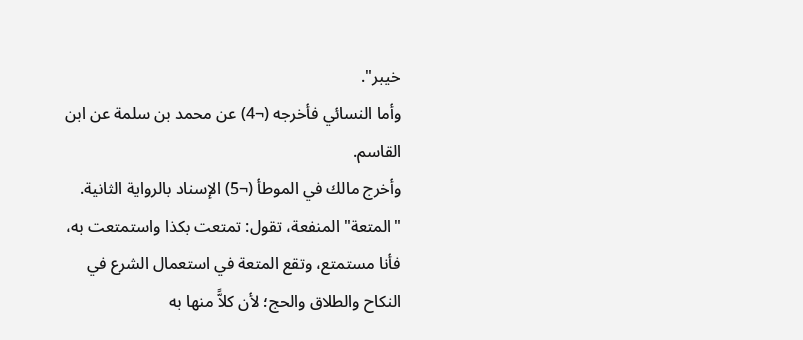خيبر".
وأما النسائي فأخرجه (¬4) عن محمد بن سلمة عن ابن القاسم.
وأخرج مالك في الموطأ (¬5) الإسناد بالرواية الثانية.
"المتعة" المنفعة، تقول: تمتعت بكذا واستمتعت به، فأنا مستمتع، وتقع المتعة في استعمال الشرع في النكاح والطلاق والحج؛ لأن كلاًّ منها به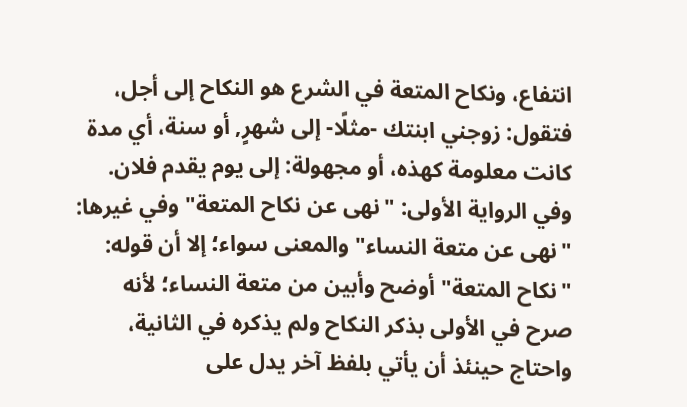انتفاع، ونكاح المتعة في الشرع هو النكاح إلى أجل، فتقول: زوجني ابنتك -مثلًا- إلى شهرٍ, أو سنة، أي مدة كانت معلومة كهذه، أو مجهولة: إلى يوم يقدم فلان.
وفي الرواية الأولى: "نهى عن نكاح المتعة" وفي غيرها: "نهى عن متعة النساء" والمعنى سواء؛ إلا أن قوله: "نكاح المتعة" أوضح وأبين من متعة النساء؛ لأنه صرح في الأولى بذكر النكاح ولم يذكره في الثانية، واحتاج حينئذ أن يأتي بلفظ آخر يدل على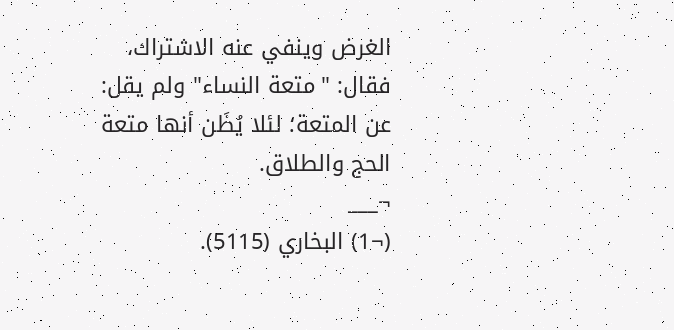الغرض وينفي عنه الاشتراك، فقال: "متعة النساء" ولم يقل: عن المتعة؛ لئلا يُظَن أنها متعة الحج والطلاق.
¬___
(¬1) البخاري (5115).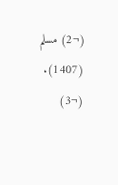(¬2) مسلم (1407).
(¬3)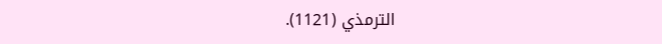الترمذي (1121).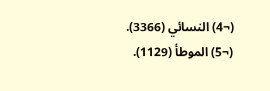(¬4) النسائي (3366).
(¬5) الموطأ (1129).